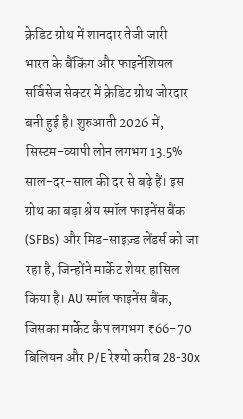क्रेडिट ग्रोथ में शानदार तेजी जारी
भारत के बैंकिंग और फाइनेंशियल सर्विसेज सेक्टर में क्रेडिट ग्रोथ जोरदार बनी हुई है। शुरुआती 2026 में, सिस्टम-व्यापी लोन लगभग 13.5% साल-दर-साल की दर से बढ़े हैं। इस ग्रोथ का बड़ा श्रेय स्मॉल फाइनेंस बैंक (SFBs) और मिड-साइज़्ड लेंडर्स को जा रहा है, जिन्होंने मार्केट शेयर हासिल किया है। AU स्मॉल फाइनेंस बैंक, जिसका मार्केट कैप लगभग ₹66-70 बिलियन और P/E रेश्यो करीब 28-30x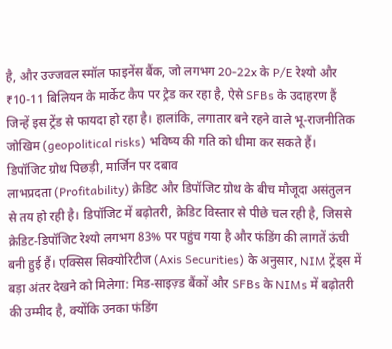है, और उज्जवल स्मॉल फाइनेंस बैंक, जो लगभग 20-22x के P/E रेश्यो और ₹10-11 बिलियन के मार्केट कैप पर ट्रेड कर रहा है, ऐसे SFBs के उदाहरण हैं जिन्हें इस ट्रेंड से फायदा हो रहा है। हालांकि, लगातार बने रहने वाले भू-राजनीतिक जोखिम (geopolitical risks) भविष्य की गति को धीमा कर सकते हैं।
डिपॉजिट ग्रोथ पिछड़ी, मार्जिन पर दबाव
लाभप्रदता (Profitability) क्रेडिट और डिपॉजिट ग्रोथ के बीच मौजूदा असंतुलन से तय हो रही है। डिपॉजिट में बढ़ोतरी, क्रेडिट विस्तार से पीछे चल रही है, जिससे क्रेडिट-डिपॉजिट रेश्यो लगभग 83% पर पहुंच गया है और फंडिंग की लागतें ऊंची बनी हुई हैं। एक्सिस सिक्योरिटीज (Axis Securities) के अनुसार, NIM ट्रेंड्स में बड़ा अंतर देखने को मिलेगा: मिड-साइज़्ड बैंकों और SFBs के NIMs में बढ़ोतरी की उम्मीद है, क्योंकि उनका फंडिंग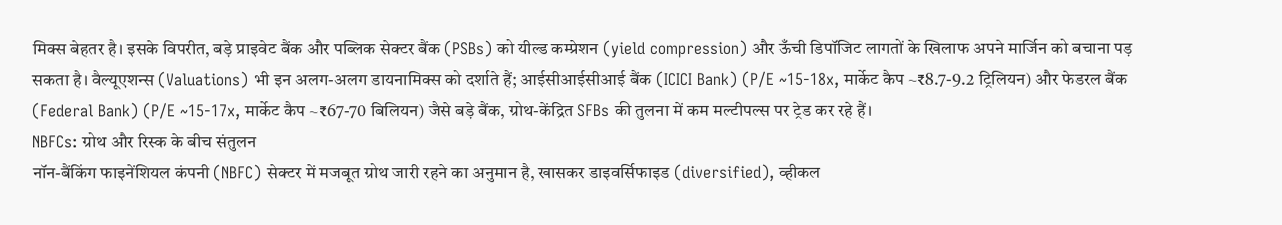मिक्स बेहतर है। इसके विपरीत, बड़े प्राइवेट बैंक और पब्लिक सेक्टर बैंक (PSBs) को यील्ड कम्प्रेशन (yield compression) और ऊँची डिपॉजिट लागतों के खिलाफ अपने मार्जिन को बचाना पड़ सकता है। वैल्यूएशन्स (Valuations) भी इन अलग-अलग डायनामिक्स को दर्शाते हैं; आईसीआईसीआई बैंक (ICICI Bank) (P/E ~15-18x, मार्केट कैप ~₹8.7-9.2 ट्रिलियन) और फेडरल बैंक (Federal Bank) (P/E ~15-17x, मार्केट कैप ~₹67-70 बिलियन) जैसे बड़े बैंक, ग्रोथ-केंद्रित SFBs की तुलना में कम मल्टीपल्स पर ट्रेड कर रहे हैं।
NBFCs: ग्रोथ और रिस्क के बीच संतुलन
नॉन-बैंकिंग फाइनेंशियल कंपनी (NBFC) सेक्टर में मजबूत ग्रोथ जारी रहने का अनुमान है, खासकर डाइवर्सिफाइड (diversified), व्हीकल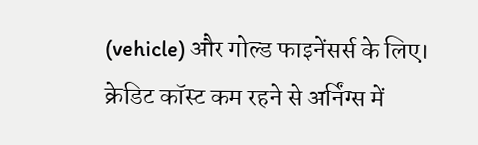(vehicle) और गोल्ड फाइनेंसर्स के लिए। क्रेडिट कॉस्ट कम रहने से अर्निंग्स में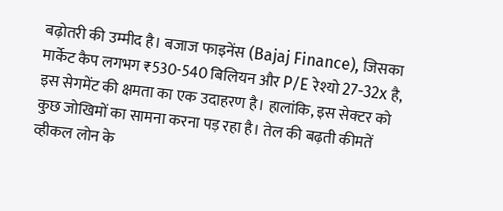बढ़ोतरी की उम्मीद है। बजाज फाइनेंस (Bajaj Finance), जिसका मार्केट कैप लगभग ₹530-540 बिलियन और P/E रेश्यो 27-32x है, इस सेगमेंट की क्षमता का एक उदाहरण है। हालांकि, इस सेक्टर को कुछ जोखिमों का सामना करना पड़ रहा है। तेल की बढ़ती कीमतें व्हीकल लोन के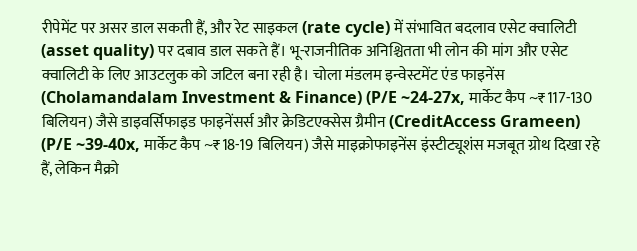रीपेमेंट पर असर डाल सकती हैं, और रेट साइकल (rate cycle) में संभावित बदलाव एसेट क्वालिटी (asset quality) पर दबाव डाल सकते हैं। भू-राजनीतिक अनिश्चितता भी लोन की मांग और एसेट क्वालिटी के लिए आउटलुक को जटिल बना रही है। चोला मंडलम इन्वेस्टमेंट एंड फाइनेंस (Cholamandalam Investment & Finance) (P/E ~24-27x, मार्केट कैप ~₹117-130 बिलियन) जैसे डाइवर्सिफाइड फाइनेंसर्स और क्रेडिटएक्सेस ग्रैमीन (CreditAccess Grameen) (P/E ~39-40x, मार्केट कैप ~₹18-19 बिलियन) जैसे माइक्रोफाइनेंस इंस्टीट्यूशंस मजबूत ग्रोथ दिखा रहे हैं, लेकिन मैक्रो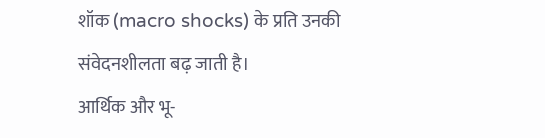शॉक (macro shocks) के प्रति उनकी संवेदनशीलता बढ़ जाती है।
आर्थिक और भू-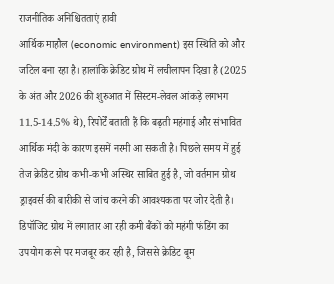राजनीतिक अनिश्चितताएं हावी
आर्थिक माहौल (economic environment) इस स्थिति को और जटिल बना रहा है। हालांकि क्रेडिट ग्रोथ में लचीलापन दिखा है (2025 के अंत और 2026 की शुरुआत में सिस्टम-लेवल आंकड़े लगभग 11.5-14.5% थे), रिपोर्टें बताती हैं कि बढ़ती महंगाई और संभावित आर्थिक मंदी के कारण इसमें नरमी आ सकती है। पिछले समय में हुई तेज क्रेडिट ग्रोथ कभी-कभी अस्थिर साबित हुई है, जो वर्तमान ग्रोथ ड्राइवर्स की बारीकी से जांच करने की आवश्यकता पर जोर देती है। डिपॉजिट ग्रोथ में लगातार आ रही कमी बैंकों को महंगी फंडिंग का उपयोग करने पर मजबूर कर रही है, जिससे क्रेडिट बूम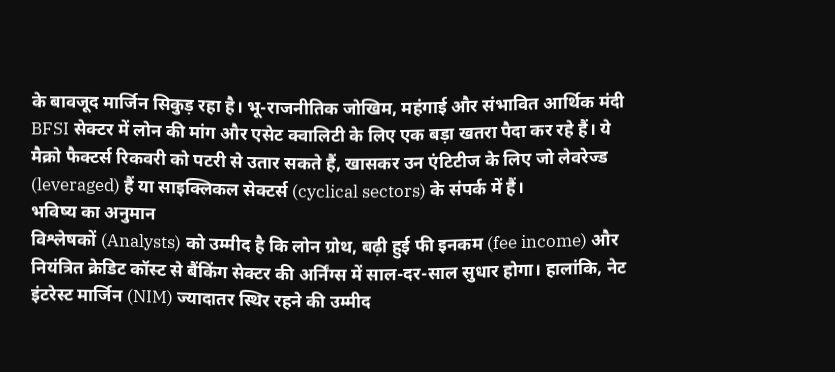के बावजूद मार्जिन सिकुड़ रहा है। भू-राजनीतिक जोखिम, महंगाई और संभावित आर्थिक मंदी BFSI सेक्टर में लोन की मांग और एसेट क्वालिटी के लिए एक बड़ा खतरा पैदा कर रहे हैं। ये मैक्रो फैक्टर्स रिकवरी को पटरी से उतार सकते हैं, खासकर उन एंटिटीज के लिए जो लेवरेज्ड (leveraged) हैं या साइक्लिकल सेक्टर्स (cyclical sectors) के संपर्क में हैं।
भविष्य का अनुमान
विश्लेषकों (Analysts) को उम्मीद है कि लोन ग्रोथ, बढ़ी हुई फी इनकम (fee income) और नियंत्रित क्रेडिट कॉस्ट से बैंकिंग सेक्टर की अर्निंग्स में साल-दर-साल सुधार होगा। हालांकि, नेट इंटरेस्ट मार्जिन (NIM) ज्यादातर स्थिर रहने की उम्मीद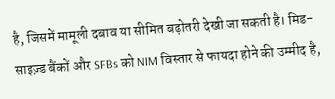है, जिसमें मामूली दबाव या सीमित बढ़ोतरी देखी जा सकती है। मिड-साइज़्ड बैंकों और SFBs को NIM विस्तार से फायदा होने की उम्मीद है,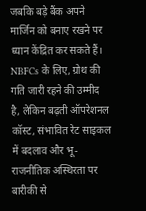जबकि बड़े बैंक अपने मार्जिन को बनाए रखने पर ध्यान केंद्रित कर सकते हैं। NBFCs के लिए, ग्रोथ की गति जारी रहने की उम्मीद है, लेकिन बढ़ती ऑपरेशनल कॉस्ट, संभावित रेट साइकल में बदलाव और भू-राजनीतिक अस्थिरता पर बारीकी से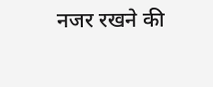नजर रखने की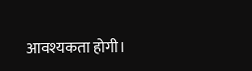आवश्यकता होगी।